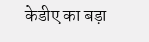केडीए का बड़ा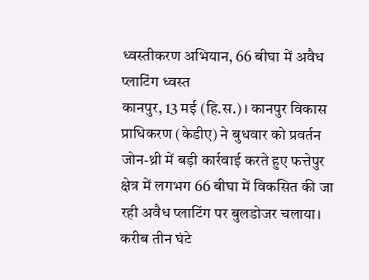ध्वस्तीकरण अभियान, 66 बीघा में अवैध प्लाटिंग ध्वस्त
कानपुर, 13 मई (हि.स.)। कानपुर विकास प्राधिकरण (केडीए) ने बुधवार को प्रवर्तन जोन-थ्री में बड़ी कार्रवाई करते हुए फत्तेपुर क्षेत्र में लगभग 66 बीघा में विकसित की जा रही अवैध प्लाटिंग पर बुलडोजर चलाया। करीब तीन घंटे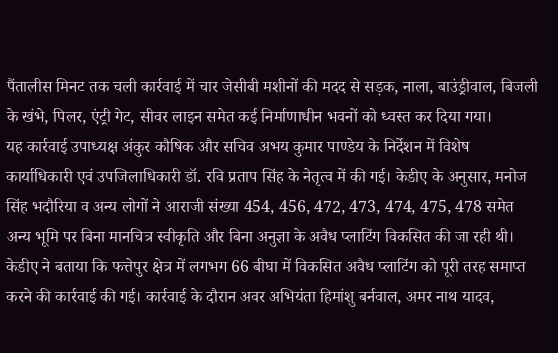पैंतालीस मिनट तक चली कार्रवाई में चार जेसीबी मशीनों की मदद से सड़क, नाला, बाउंड्रीवाल, बिजली के खंभे, पिलर, एंट्री गेट, सीवर लाइन समेत कई निर्माणाधीन भवनों को ध्वस्त कर दिया गया।
यह कार्रवाई उपाध्यक्ष अंकुर कौषिक और सचिव अभय कुमार पाण्डेय के निर्देशन में विशेष कार्याधिकारी एवं उपजिलाधिकारी डॉ. रवि प्रताप सिंह के नेतृत्व में की गई। केडीए के अनुसार, मनोज सिंह भदौरिया व अन्य लोगों ने आराजी संख्या 454, 456, 472, 473, 474, 475, 478 समेत अन्य भूमि पर बिना मानचित्र स्वीकृति और बिना अनुज्ञा के अवैध प्लाटिंग विकसित की जा रही थी।
केडीए ने बताया कि फत्तेपुर क्षेत्र में लगभग 66 बीघा में विकसित अवैध प्लाटिंग को पूरी तरह समाप्त करने की कार्रवाई की गई। कार्रवाई के दौरान अवर अभियंता हिमांशु बर्नवाल, अमर नाथ यादव,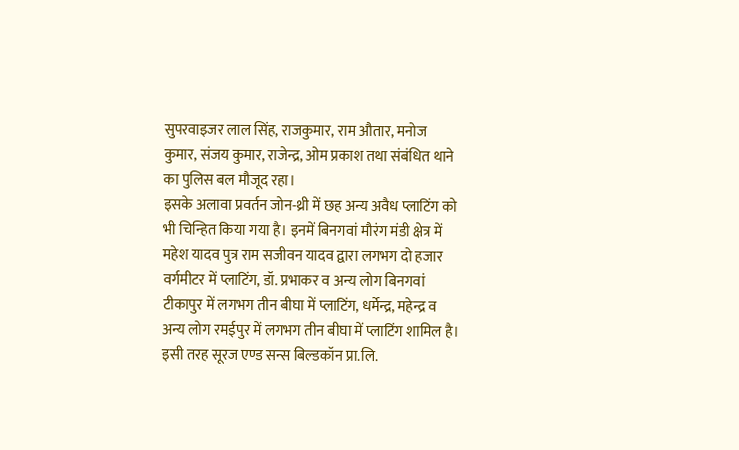सुपरवाइजर लाल सिंह, राजकुमार, राम औतार, मनोज कुमार, संजय कुमार, राजेन्द्र, ओम प्रकाश तथा संबंधित थाने का पुलिस बल मौजूद रहा।
इसके अलावा प्रवर्तन जोन-थ्री में छह अन्य अवैध प्लाटिंग को भी चिन्हित किया गया है। इनमें बिनगवां मौरंग मंडी क्षेत्र में महेश यादव पुत्र राम सजीवन यादव द्वारा लगभग दो हजार वर्गमीटर में प्लाटिंग, डॉ. प्रभाकर व अन्य लोग बिनगवां टीकापुर में लगभग तीन बीघा में प्लाटिंग, धर्मेन्द्र, महेन्द्र व अन्य लोग रमईपुर में लगभग तीन बीघा में प्लाटिंग शामिल है।
इसी तरह सूरज एण्ड सन्स बिल्डकॉन प्रा.लि.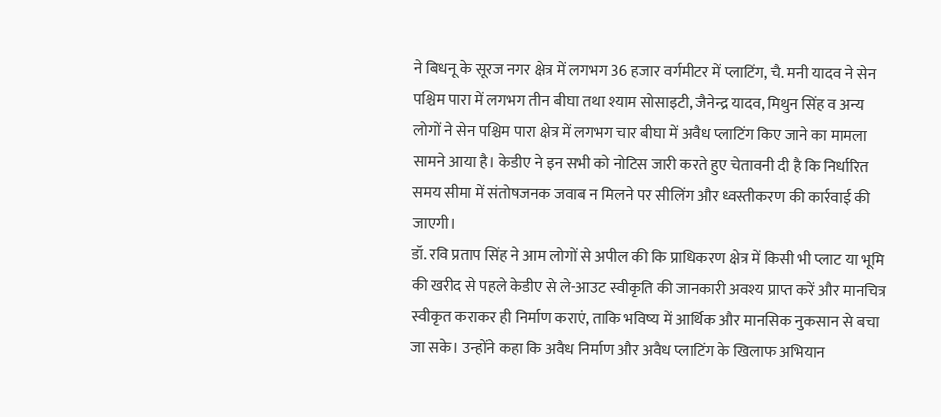ने बिधनू के सूरज नगर क्षेत्र में लगभग 36 हजार वर्गमीटर में प्लाटिंग, चै. मनी यादव ने सेन पश्चिम पारा में लगभग तीन बीघा तथा श्याम सोसाइटी, जैनेन्द्र यादव, मिथुन सिंह व अन्य लोगों ने सेन पश्चिम पारा क्षेत्र में लगभग चार बीघा में अवैध प्लाटिंग किए जाने का मामला सामने आया है। केडीए ने इन सभी को नोटिस जारी करते हुए चेतावनी दी है कि निर्धारित समय सीमा में संतोषजनक जवाब न मिलने पर सीलिंग और ध्वस्तीकरण की कार्रवाई की जाएगी।
डॉ. रवि प्रताप सिंह ने आम लोगों से अपील की कि प्राधिकरण क्षेत्र में किसी भी प्लाट या भूमि की खरीद से पहले केडीए से ले-आउट स्वीकृति की जानकारी अवश्य प्राप्त करें और मानचित्र स्वीकृत कराकर ही निर्माण कराएं, ताकि भविष्य में आर्थिक और मानसिक नुकसान से बचा जा सके। उन्होंने कहा कि अवैध निर्माण और अवैध प्लाटिंग के खिलाफ अभियान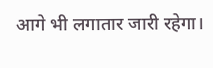आगे भी लगातार जारी रहेगा।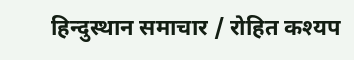हिन्दुस्थान समाचार / रोहित कश्यप